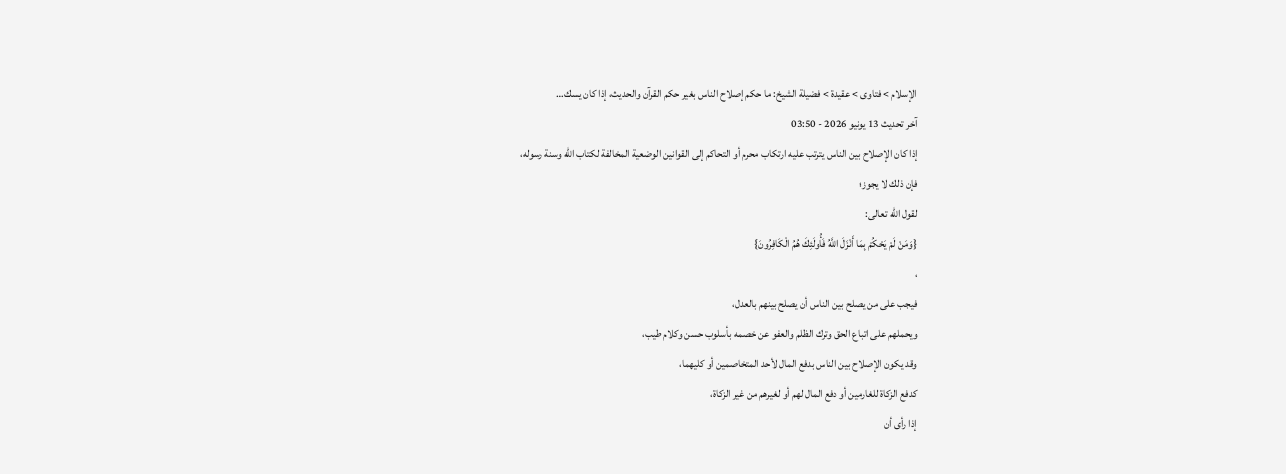الإسلام > فتاوى > عقيدة > فضيلة الشيخ: ما حكم إصلاح الناس بغير حكم القرآن والحديث، إذا كان يسك…
آخر تحديث 13 يونيو 2026 - 03:50
إذا كان الإصلاح بين الناس يترتب عليه ارتكاب محرم أو التحاكم إلى القوانين الوضعية المخالفة لكتاب الله وسنة رسوله،
فإن ذلك لا يجوز؛
لقول الله تعالى:
{وَمَنْ لَمْ يَحْكُمْ بِمَا أَنْزَلَ اللَّهُ فَأُولَئِكَ هُمُ الْكَافِرُونَ}
،
فيجب على من يصلح بين الناس أن يصلح بينهم بالعدل،
ويحملهم على اتباع الحق وترك الظلم والعفو عن خصمه بأسلوب حسن وكلام طيب،
وقد يكون الإصلاح بين الناس بدفع المال لأحد المتخاصمين أو كليهما،
كدفع الزكاة للغارمين أو دفع المال لهم أو لغيرهم من غير الزكاة،
إذا رأى أن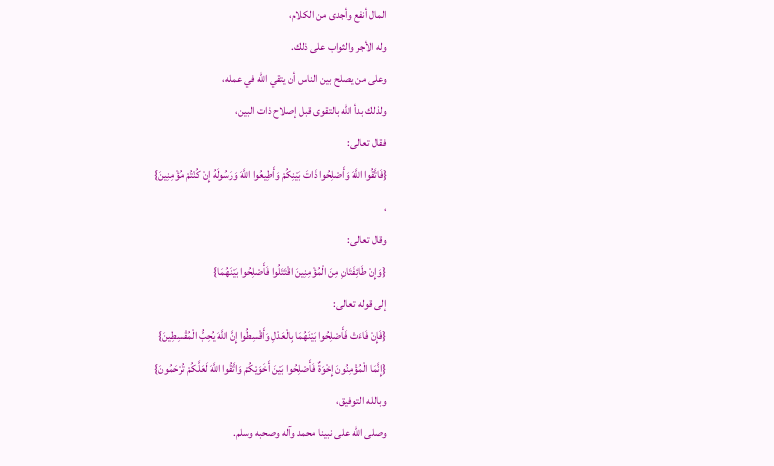المال أنفع وأجدى من الكلام،
وله الأجر والثواب على ذلك.
وعلى من يصلح بين الناس أن يتقي الله في عمله،
ولذلك بدأ الله بالتقوى قبل إصلاح ذات البين،
فقال تعالى:
{فَاتَّقُوا اللَّهَ وَأَصْلِحُوا ذَاتَ بَيْنِكُمْ وَأَطِيعُوا اللَّهَ وَرَسُولَهُ إِنْ كُنْتُمْ مُؤْمِنِينَ}
،
وقال تعالى:
{وَإِنْ طَائِفَتَانِ مِنَ الْمُؤْمِنِينَ اقْتَتَلُوا فَأَصْلِحُوا بَيْنَهُمَا}
إلى قوله تعالى:
{فَإِنْ فَاءَتْ فَأَصْلِحُوا بَيْنَهُمَا بِالْعَدْلِ وَأَقْسِطُوا إِنَّ اللَّهَ يُحِبُّ الْمُقْسِطِينَ}
{إِنَّمَا الْمُؤْمِنُونَ إِخْوَةٌ فَأَصْلِحُوا بَيْنَ أَخَوَيْكُمْ وَاتَّقُوا اللَّهَ لَعَلَّكُمْ تُرْحَمُونَ}
وبالله التوفيق،
وصلى الله على نبينا محمد وآله وصحبه وسلم.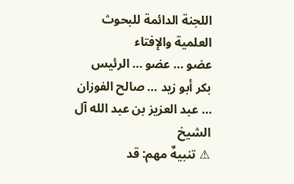اللجنة الدائمة للبحوث العلمية والإفتاء
عضو … عضو … الرئيس
بكر أبو زيد … صالح الفوزان … عبد العزيز بن عبد الله آل الشيخ
⚠ تنبيهٌ مهم: قد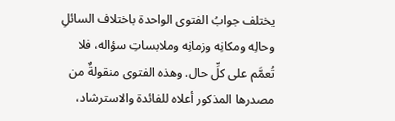يختلف جوابُ الفتوى الواحدة باختلاف السائلِ وحالِه ومكانِه وزمانِه وملابساتِ سؤاله، فلا تُعمَّم على كلِّ حال. وهذه الفتوى منقولةٌ من مصدرها المذكور أعلاه للفائدة والاسترشاد،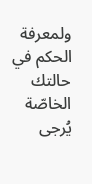ولمعرفة الحكم في حالتك الخاصّة يُرجى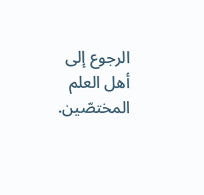الرجوع إلى أهل العلم المختصّين.